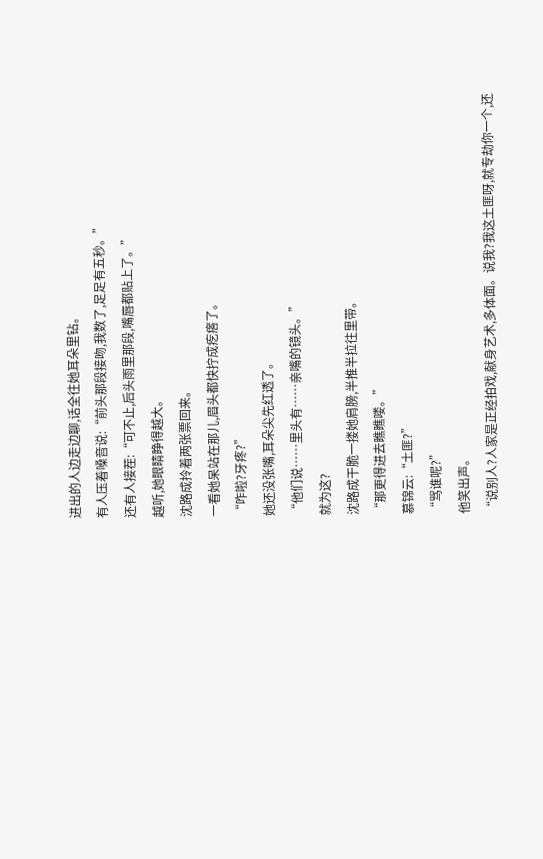进出的人边走边聊,话全往她耳朵里钻。
有人压着嗓音说:“前头那段接吻,我数了,足足有五秒。”
还有人接茬:“可不止,后头雨里那段,嘴唇都贴上了。”
越听,她眼睛睁得越大。
沈路成拎着两张票回来。
一看她呆站在那儿,眉头都快拧成疙瘩了。
“咋啦?牙疼?”
她还没张嘴,耳朵尖先红透了。
“他们说……里头有……亲嘴的镜头。”
就为这?
沈路成干脆一搂她肩膀,半推半拉往里带。
“那更得进去瞧瞧喽。”
慕锦云:“土匪?”
“骂谁呢?”
他笑出声。
“说别人?人家是正经拍戏,献身艺术,多体面。说我?我这土匪呀,就专劫你一个,还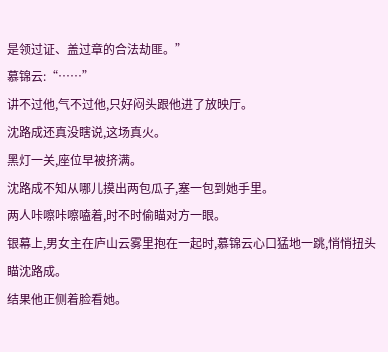是领过证、盖过章的合法劫匪。”
慕锦云:“……”
讲不过他,气不过他,只好闷头跟他进了放映厅。
沈路成还真没瞎说,这场真火。
黑灯一关,座位早被挤满。
沈路成不知从哪儿摸出两包瓜子,塞一包到她手里。
两人咔嚓咔嚓嗑着,时不时偷瞄对方一眼。
银幕上,男女主在庐山云雾里抱在一起时,慕锦云心口猛地一跳,悄悄扭头瞄沈路成。
结果他正侧着脸看她。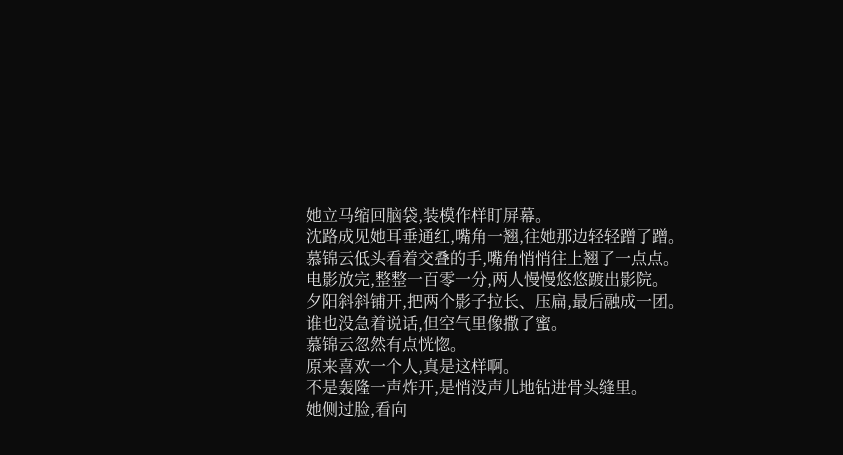她立马缩回脑袋,装模作样盯屏幕。
沈路成见她耳垂通红,嘴角一翘,往她那边轻轻蹭了蹭。
慕锦云低头看着交叠的手,嘴角悄悄往上翘了一点点。
电影放完,整整一百零一分,两人慢慢悠悠踱出影院。
夕阳斜斜铺开,把两个影子拉长、压扁,最后融成一团。
谁也没急着说话,但空气里像撒了蜜。
慕锦云忽然有点恍惚。
原来喜欢一个人,真是这样啊。
不是轰隆一声炸开,是悄没声儿地钻进骨头缝里。
她侧过脸,看向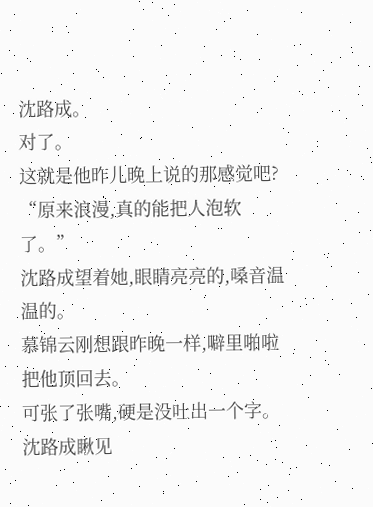沈路成。
对了。
这就是他昨儿晚上说的那感觉吧?
“原来浪漫,真的能把人泡软了。”
沈路成望着她,眼睛亮亮的,嗓音温温的。
慕锦云刚想跟昨晚一样,噼里啪啦把他顶回去。
可张了张嘴,硬是没吐出一个字。
沈路成瞅见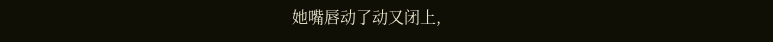她嘴唇动了动又闭上,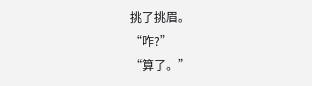挑了挑眉。
“咋?”
“算了。”